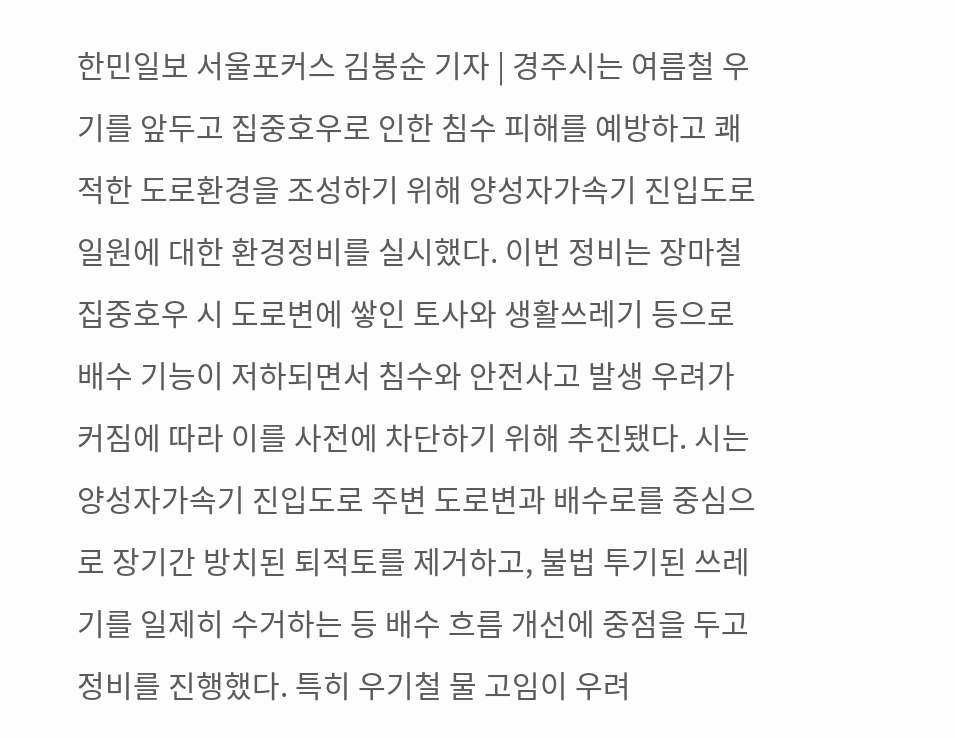한민일보 서울포커스 김봉순 기자 | 경주시는 여름철 우기를 앞두고 집중호우로 인한 침수 피해를 예방하고 쾌적한 도로환경을 조성하기 위해 양성자가속기 진입도로 일원에 대한 환경정비를 실시했다. 이번 정비는 장마철 집중호우 시 도로변에 쌓인 토사와 생활쓰레기 등으로 배수 기능이 저하되면서 침수와 안전사고 발생 우려가 커짐에 따라 이를 사전에 차단하기 위해 추진됐다. 시는 양성자가속기 진입도로 주변 도로변과 배수로를 중심으로 장기간 방치된 퇴적토를 제거하고, 불법 투기된 쓰레기를 일제히 수거하는 등 배수 흐름 개선에 중점을 두고 정비를 진행했다. 특히 우기철 물 고임이 우려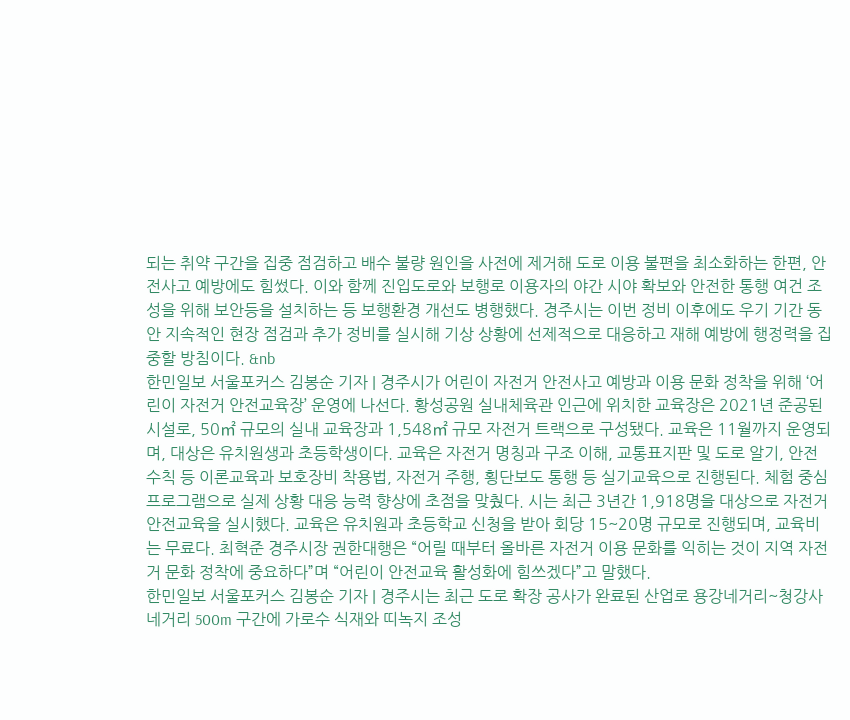되는 취약 구간을 집중 점검하고 배수 불량 원인을 사전에 제거해 도로 이용 불편을 최소화하는 한편, 안전사고 예방에도 힘썼다. 이와 함께 진입도로와 보행로 이용자의 야간 시야 확보와 안전한 통행 여건 조성을 위해 보안등을 설치하는 등 보행환경 개선도 병행했다. 경주시는 이번 정비 이후에도 우기 기간 동안 지속적인 현장 점검과 추가 정비를 실시해 기상 상황에 선제적으로 대응하고 재해 예방에 행정력을 집중할 방침이다. &nb
한민일보 서울포커스 김봉순 기자 | 경주시가 어린이 자전거 안전사고 예방과 이용 문화 정착을 위해 ‘어린이 자전거 안전교육장’ 운영에 나선다. 황성공원 실내체육관 인근에 위치한 교육장은 2021년 준공된 시설로, 50㎡ 규모의 실내 교육장과 1,548㎡ 규모 자전거 트랙으로 구성됐다. 교육은 11월까지 운영되며, 대상은 유치원생과 초등학생이다. 교육은 자전거 명칭과 구조 이해, 교통표지판 및 도로 알기, 안전수칙 등 이론교육과 보호장비 착용법, 자전거 주행, 횡단보도 통행 등 실기교육으로 진행된다. 체험 중심 프로그램으로 실제 상황 대응 능력 향상에 초점을 맞췄다. 시는 최근 3년간 1,918명을 대상으로 자전거 안전교육을 실시했다. 교육은 유치원과 초등학교 신청을 받아 회당 15~20명 규모로 진행되며, 교육비는 무료다. 최혁준 경주시장 권한대행은 “어릴 때부터 올바른 자전거 이용 문화를 익히는 것이 지역 자전거 문화 정착에 중요하다”며 “어린이 안전교육 활성화에 힘쓰겠다”고 말했다.
한민일보 서울포커스 김봉순 기자 | 경주시는 최근 도로 확장 공사가 완료된 산업로 용강네거리~청강사네거리 500m 구간에 가로수 식재와 띠녹지 조성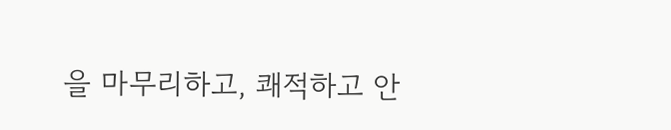을 마무리하고, 쾌적하고 안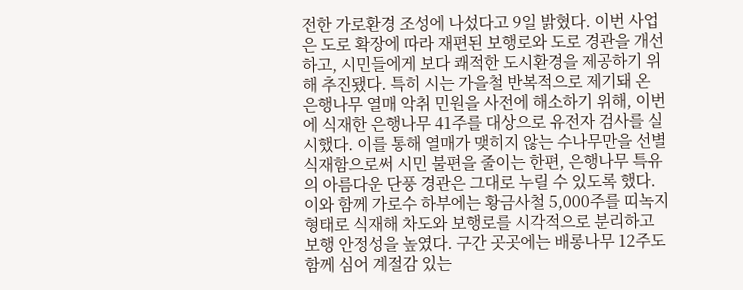전한 가로환경 조성에 나섰다고 9일 밝혔다. 이번 사업은 도로 확장에 따라 재편된 보행로와 도로 경관을 개선하고, 시민들에게 보다 쾌적한 도시환경을 제공하기 위해 추진됐다. 특히 시는 가을철 반복적으로 제기돼 온 은행나무 열매 악취 민원을 사전에 해소하기 위해, 이번에 식재한 은행나무 41주를 대상으로 유전자 검사를 실시했다. 이를 통해 열매가 맺히지 않는 수나무만을 선별 식재함으로써 시민 불편을 줄이는 한편, 은행나무 특유의 아름다운 단풍 경관은 그대로 누릴 수 있도록 했다. 이와 함께 가로수 하부에는 황금사철 5,000주를 띠녹지 형태로 식재해 차도와 보행로를 시각적으로 분리하고 보행 안정성을 높였다. 구간 곳곳에는 배롱나무 12주도 함께 심어 계절감 있는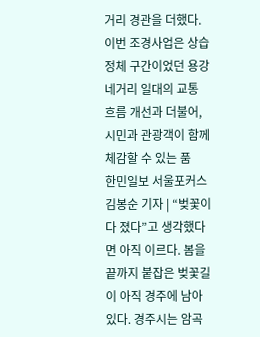거리 경관을 더했다. 이번 조경사업은 상습 정체 구간이었던 용강네거리 일대의 교통 흐름 개선과 더불어, 시민과 관광객이 함께 체감할 수 있는 품
한민일보 서울포커스 김봉순 기자 | “벚꽃이 다 졌다”고 생각했다면 아직 이르다. 봄을 끝까지 붙잡은 벚꽃길이 아직 경주에 남아 있다. 경주시는 암곡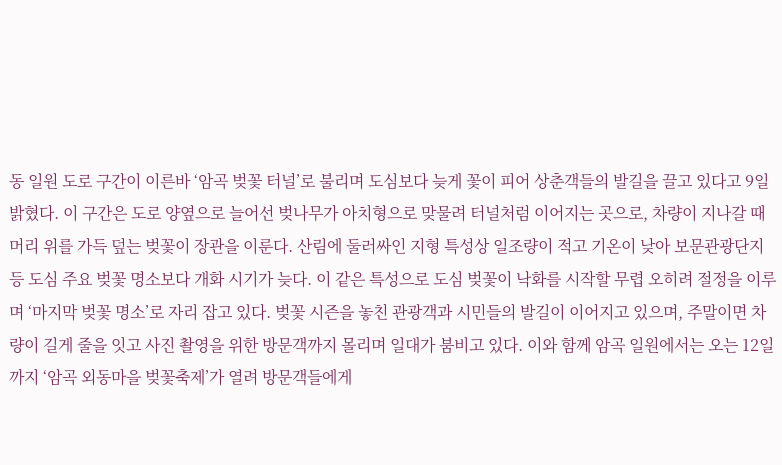동 일원 도로 구간이 이른바 ‘암곡 벚꽃 터널’로 불리며 도심보다 늦게 꽃이 피어 상춘객들의 발길을 끌고 있다고 9일 밝혔다. 이 구간은 도로 양옆으로 늘어선 벚나무가 아치형으로 맞물려 터널처럼 이어지는 곳으로, 차량이 지나갈 때 머리 위를 가득 덮는 벚꽃이 장관을 이룬다. 산림에 둘러싸인 지형 특성상 일조량이 적고 기온이 낮아 보문관광단지 등 도심 주요 벚꽃 명소보다 개화 시기가 늦다. 이 같은 특성으로 도심 벚꽃이 낙화를 시작할 무렵 오히려 절정을 이루며 ‘마지막 벚꽃 명소’로 자리 잡고 있다. 벚꽃 시즌을 놓친 관광객과 시민들의 발길이 이어지고 있으며, 주말이면 차량이 길게 줄을 잇고 사진 촬영을 위한 방문객까지 몰리며 일대가 붐비고 있다. 이와 함께 암곡 일원에서는 오는 12일까지 ‘암곡 외동마을 벚꽃축제’가 열려 방문객들에게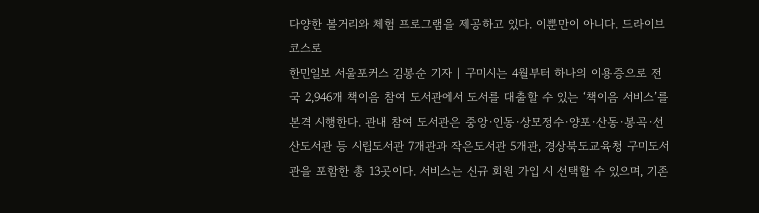다양한 볼거리와 체험 프로그램을 제공하고 있다. 이뿐만이 아니다. 드라이브 코스로
한민일보 서울포커스 김봉순 기자 | 구미시는 4월부터 하나의 이용증으로 전국 2,946개 책이음 참여 도서관에서 도서를 대출할 수 있는 ‘책이음 서비스’를 본격 시행한다. 관내 참여 도서관은 중앙·인동·상모정수·양포·산동·봉곡·선산도서관 등 시립도서관 7개관과 작은도서관 5개관, 경상북도교육청 구미도서관을 포함한 총 13곳이다. 서비스는 신규 회원 가입 시 선택할 수 있으며, 기존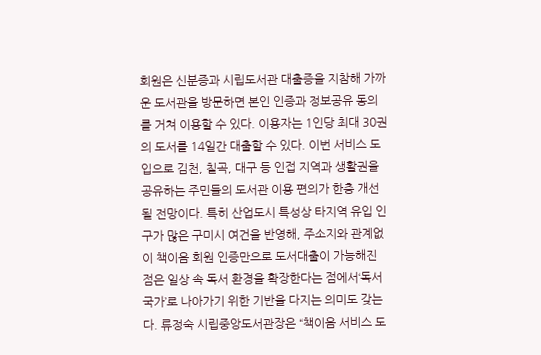회원은 신분증과 시립도서관 대출증을 지참해 가까운 도서관을 방문하면 본인 인증과 정보공유 동의를 거쳐 이용할 수 있다. 이용자는 1인당 최대 30권의 도서를 14일간 대출할 수 있다. 이번 서비스 도입으로 김천, 칠곡, 대구 등 인접 지역과 생활권을 공유하는 주민들의 도서관 이용 편의가 한층 개선될 전망이다. 특히 산업도시 특성상 타지역 유입 인구가 많은 구미시 여건을 반영해, 주소지와 관계없이 책이음 회원 인증만으로 도서대출이 가능해진 점은 일상 속 독서 환경을 확장한다는 점에서‘독서국가’로 나아가기 위한 기반을 다지는 의미도 갖는다. 류정숙 시립중앙도서관장은 “책이음 서비스 도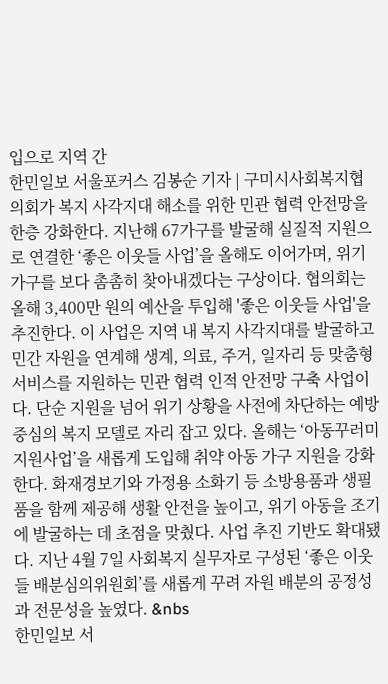입으로 지역 간
한민일보 서울포커스 김봉순 기자 | 구미시사회복지협의회가 복지 사각지대 해소를 위한 민관 협력 안전망을 한층 강화한다. 지난해 67가구를 발굴해 실질적 지원으로 연결한 ‘좋은 이웃들 사업’을 올해도 이어가며, 위기가구를 보다 촘촘히 찾아내겠다는 구상이다. 협의회는 올해 3,400만 원의 예산을 투입해 '좋은 이웃들 사업'을 추진한다. 이 사업은 지역 내 복지 사각지대를 발굴하고 민간 자원을 연계해 생계, 의료, 주거, 일자리 등 맞춤형 서비스를 지원하는 민관 협력 인적 안전망 구축 사업이다. 단순 지원을 넘어 위기 상황을 사전에 차단하는 예방 중심의 복지 모델로 자리 잡고 있다. 올해는 ‘아동꾸러미 지원사업’을 새롭게 도입해 취약 아동 가구 지원을 강화한다. 화재경보기와 가정용 소화기 등 소방용품과 생필품을 함께 제공해 생활 안전을 높이고, 위기 아동을 조기에 발굴하는 데 초점을 맞췄다. 사업 추진 기반도 확대됐다. 지난 4월 7일 사회복지 실무자로 구성된 ‘좋은 이웃들 배분심의위원회’를 새롭게 꾸려 자원 배분의 공정성과 전문성을 높였다. &nbs
한민일보 서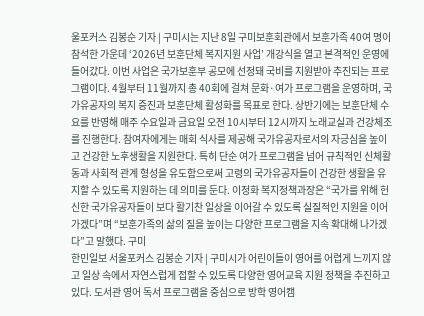울포커스 김봉순 기자 | 구미시는 지난 8일 구미보훈회관에서 보훈가족 40여 명이 참석한 가운데 ‘2026년 보훈단체 복지지원 사업’ 개강식을 열고 본격적인 운영에 들어갔다. 이번 사업은 국가보훈부 공모에 선정돼 국비를 지원받아 추진되는 프로그램이다. 4월부터 11월까지 총 40회에 걸쳐 문화·여가 프로그램을 운영하며, 국가유공자의 복지 증진과 보훈단체 활성화를 목표로 한다. 상반기에는 보훈단체 수요를 반영해 매주 수요일과 금요일 오전 10시부터 12시까지 노래교실과 건강체조를 진행한다. 참여자에게는 매회 식사를 제공해 국가유공자로서의 자긍심을 높이고 건강한 노후생활을 지원한다. 특히 단순 여가 프로그램을 넘어 규칙적인 신체활동과 사회적 관계 형성을 유도함으로써 고령의 국가유공자들이 건강한 생활을 유지할 수 있도록 지원하는 데 의미를 둔다. 이정화 복지정책과장은 “국가를 위해 헌신한 국가유공자들이 보다 활기찬 일상을 이어갈 수 있도록 실질적인 지원을 이어가겠다”며 “보훈가족의 삶의 질을 높이는 다양한 프로그램을 지속 확대해 나가겠다”고 말했다. 구미
한민일보 서울포커스 김봉순 기자 | 구미시가 어린이들이 영어를 어렵게 느끼지 않고 일상 속에서 자연스럽게 접할 수 있도록 다양한 영어교육 지원 정책을 추진하고 있다. 도서관 영어 독서 프로그램을 중심으로 방학 영어캠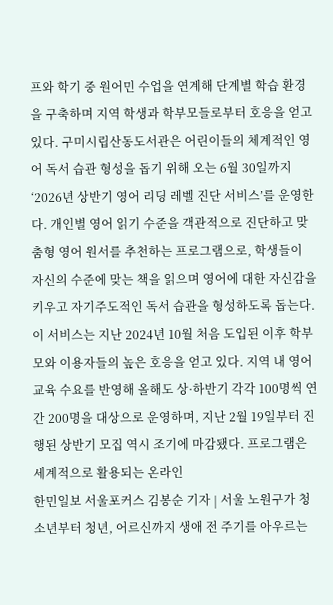프와 학기 중 원어민 수업을 연계해 단계별 학습 환경을 구축하며 지역 학생과 학부모들로부터 호응을 얻고 있다. 구미시립산동도서관은 어린이들의 체계적인 영어 독서 습관 형성을 돕기 위해 오는 6월 30일까지 ‘2026년 상반기 영어 리딩 레벨 진단 서비스’를 운영한다. 개인별 영어 읽기 수준을 객관적으로 진단하고 맞춤형 영어 원서를 추천하는 프로그램으로, 학생들이 자신의 수준에 맞는 책을 읽으며 영어에 대한 자신감을 키우고 자기주도적인 독서 습관을 형성하도록 돕는다. 이 서비스는 지난 2024년 10월 처음 도입된 이후 학부모와 이용자들의 높은 호응을 얻고 있다. 지역 내 영어교육 수요를 반영해 올해도 상·하반기 각각 100명씩 연간 200명을 대상으로 운영하며, 지난 2월 19일부터 진행된 상반기 모집 역시 조기에 마감됐다. 프로그램은 세계적으로 활용되는 온라인
한민일보 서울포커스 김봉순 기자 | 서울 노원구가 청소년부터 청년, 어르신까지 생애 전 주기를 아우르는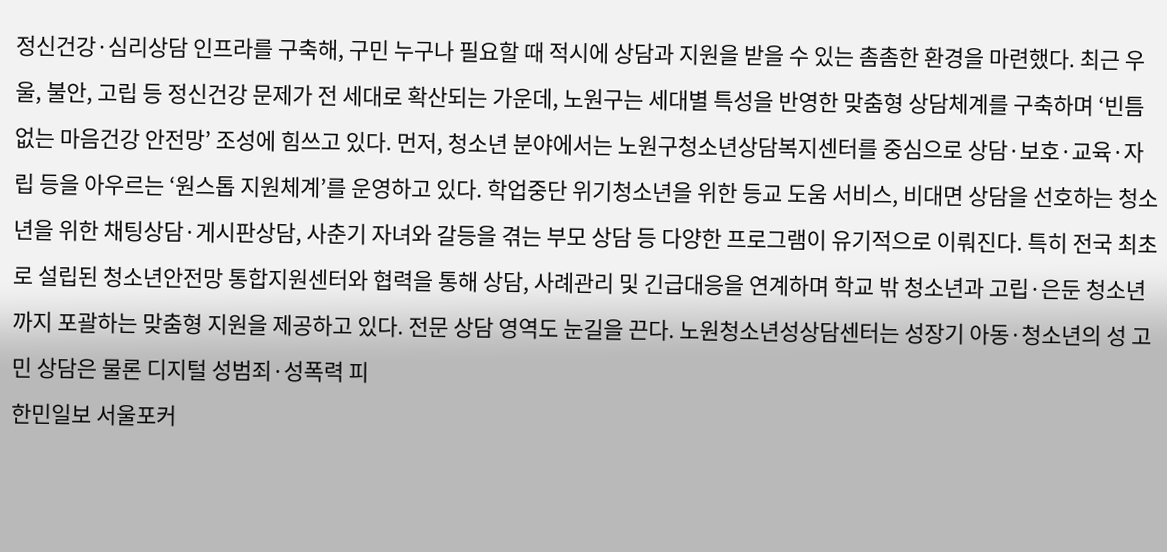정신건강·심리상담 인프라를 구축해, 구민 누구나 필요할 때 적시에 상담과 지원을 받을 수 있는 촘촘한 환경을 마련했다. 최근 우울, 불안, 고립 등 정신건강 문제가 전 세대로 확산되는 가운데, 노원구는 세대별 특성을 반영한 맞춤형 상담체계를 구축하며 ‘빈틈없는 마음건강 안전망’ 조성에 힘쓰고 있다. 먼저, 청소년 분야에서는 노원구청소년상담복지센터를 중심으로 상담·보호·교육·자립 등을 아우르는 ‘원스톱 지원체계’를 운영하고 있다. 학업중단 위기청소년을 위한 등교 도움 서비스, 비대면 상담을 선호하는 청소년을 위한 채팅상담·게시판상담, 사춘기 자녀와 갈등을 겪는 부모 상담 등 다양한 프로그램이 유기적으로 이뤄진다. 특히 전국 최초로 설립된 청소년안전망 통합지원센터와 협력을 통해 상담, 사례관리 및 긴급대응을 연계하며 학교 밖 청소년과 고립·은둔 청소년까지 포괄하는 맞춤형 지원을 제공하고 있다. 전문 상담 영역도 눈길을 끈다. 노원청소년성상담센터는 성장기 아동·청소년의 성 고민 상담은 물론 디지털 성범죄·성폭력 피
한민일보 서울포커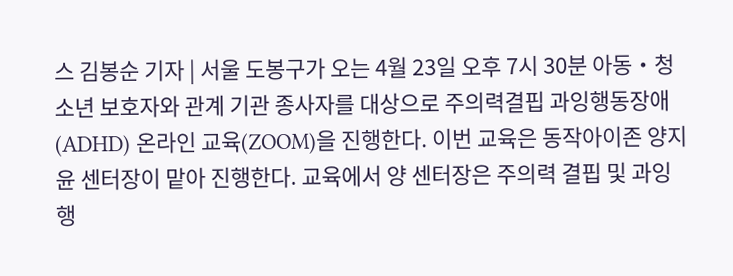스 김봉순 기자 | 서울 도봉구가 오는 4월 23일 오후 7시 30분 아동‧청소년 보호자와 관계 기관 종사자를 대상으로 주의력결핍 과잉행동장애(ADHD) 온라인 교육(ZOOM)을 진행한다. 이번 교육은 동작아이존 양지윤 센터장이 맡아 진행한다. 교육에서 양 센터장은 주의력 결핍 및 과잉 행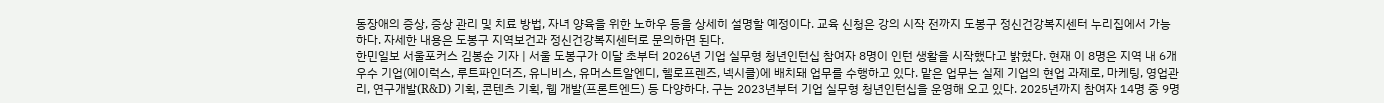동장애의 증상, 증상 관리 및 치료 방법, 자녀 양육을 위한 노하우 등을 상세히 설명할 예정이다. 교육 신청은 강의 시작 전까지 도봉구 정신건강복지센터 누리집에서 가능하다. 자세한 내용은 도봉구 지역보건과 정신건강복지센터로 문의하면 된다.
한민일보 서울포커스 김봉순 기자 | 서울 도봉구가 이달 초부터 2026년 기업 실무형 청년인턴십 참여자 8명이 인턴 생활을 시작했다고 밝혔다. 현재 이 8명은 지역 내 6개 우수 기업(에이럭스, 루트파인더즈, 유니비스, 유머스트알엔디, 헬로프렌즈, 넥시클)에 배치돼 업무를 수행하고 있다. 맡은 업무는 실제 기업의 현업 과제로, 마케팅, 영업관리, 연구개발(R&D) 기획, 콘텐츠 기획, 웹 개발(프론트엔드) 등 다양하다. 구는 2023년부터 기업 실무형 청년인턴십을 운영해 오고 있다. 2025년까지 참여자 14명 중 9명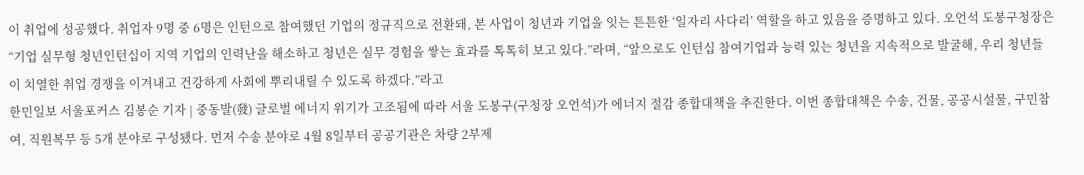이 취업에 성공했다. 취업자 9명 중 6명은 인턴으로 참여했던 기업의 정규직으로 전환돼, 본 사업이 청년과 기업을 잇는 튼튼한 ‘일자리 사다리’ 역할을 하고 있음을 증명하고 있다. 오언석 도봉구청장은 “기업 실무형 청년인턴십이 지역 기업의 인력난을 해소하고 청년은 실무 경험을 쌓는 효과를 톡톡히 보고 있다.”라며, “앞으로도 인턴십 참여기업과 능력 있는 청년을 지속적으로 발굴해, 우리 청년들이 치열한 취업 경쟁을 이겨내고 건강하게 사회에 뿌리내릴 수 있도록 하겠다.”라고
한민일보 서울포커스 김봉순 기자 | 중동발(發) 글로벌 에너지 위기가 고조됨에 따라 서울 도봉구(구청장 오언석)가 에너지 절감 종합대책을 추진한다. 이번 종합대책은 수송, 건물, 공공시설물, 구민참여, 직원복무 등 5개 분야로 구성됐다. 먼저 수송 분야로 4월 8일부터 공공기관은 차량 2부제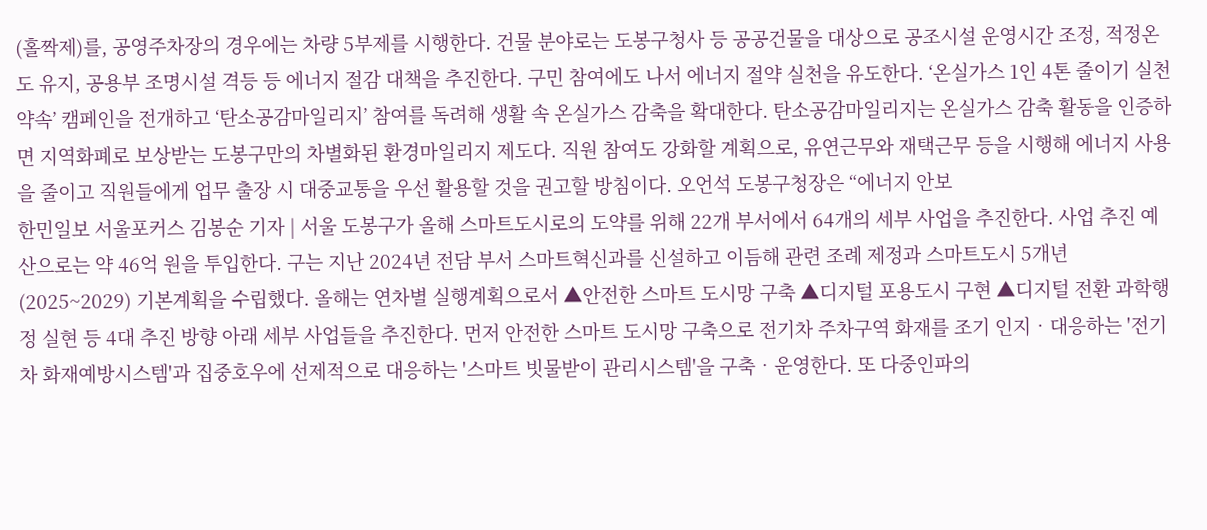(홀짝제)를, 공영주차장의 경우에는 차량 5부제를 시행한다. 건물 분야로는 도봉구청사 등 공공건물을 대상으로 공조시설 운영시간 조정, 적정온도 유지, 공용부 조명시설 격등 등 에너지 절감 대책을 추진한다. 구민 참여에도 나서 에너지 절약 실천을 유도한다. ‘온실가스 1인 4톤 줄이기 실천 약속’ 캠페인을 전개하고 ‘탄소공감마일리지’ 참여를 독려해 생활 속 온실가스 감축을 확대한다. 탄소공감마일리지는 온실가스 감축 활동을 인증하면 지역화폐로 보상받는 도봉구만의 차별화된 환경마일리지 제도다. 직원 참여도 강화할 계획으로, 유연근무와 재택근무 등을 시행해 에너지 사용을 줄이고 직원들에게 업무 출장 시 대중교통을 우선 활용할 것을 권고할 방침이다. 오언석 도봉구청장은 “에너지 안보
한민일보 서울포커스 김봉순 기자 | 서울 도봉구가 올해 스마트도시로의 도약를 위해 22개 부서에서 64개의 세부 사업을 추진한다. 사업 추진 예산으로는 약 46억 원을 투입한다. 구는 지난 2024년 전담 부서 스마트혁신과를 신설하고 이듬해 관련 조례 제정과 스마트도시 5개년(2025~2029) 기본계획을 수립했다. 올해는 연차별 실행계획으로서 ▲안전한 스마트 도시망 구축 ▲디지털 포용도시 구현 ▲디지털 전환 과학행정 실현 등 4대 추진 방향 아래 세부 사업들을 추진한다. 먼저 안전한 스마트 도시망 구축으로 전기차 주차구역 화재를 조기 인지‧대응하는 '전기차 화재예방시스템'과 집중호우에 선제적으로 대응하는 '스마트 빗물받이 관리시스템'을 구축‧운영한다. 또 다중인파의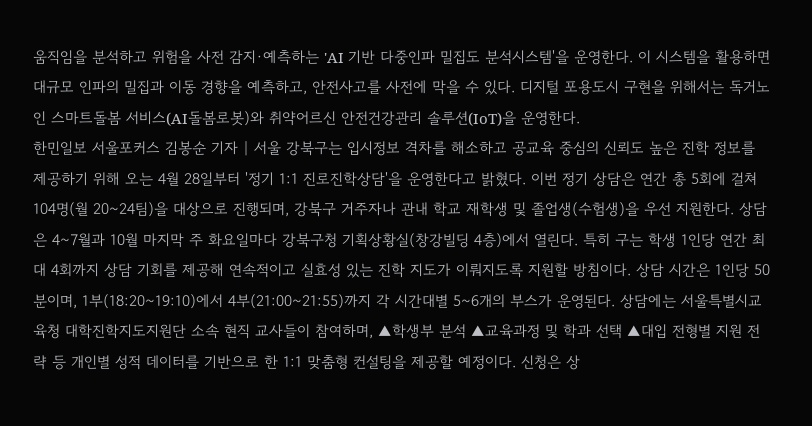움직임을 분석하고 위험을 사전 감지·예측하는 'AI 기반 다중인파 밀집도 분석시스템'을 운영한다. 이 시스템을 활용하면 대규모 인파의 밀집과 이동 경향을 예측하고, 안전사고를 사전에 막을 수 있다. 디지털 포용도시 구현을 위해서는 독거노인 스마트돌봄 서비스(AI돌봄로봇)와 취약어르신 안전건강관리 솔루션(IoT)을 운영한다.
한민일보 서울포커스 김봉순 기자 | 서울 강북구는 입시정보 격차를 해소하고 공교육 중심의 신뢰도 높은 진학 정보를 제공하기 위해 오는 4월 28일부터 '정기 1:1 진로진학상담'을 운영한다고 밝혔다. 이번 정기 상담은 연간 총 5회에 걸쳐 104명(월 20~24팀)을 대상으로 진행되며, 강북구 거주자나 관내 학교 재학생 및 졸업생(수험생)을 우선 지원한다. 상담은 4~7월과 10월 마지막 주 화요일마다 강북구청 기획상황실(창강빌딩 4층)에서 열린다. 특히 구는 학생 1인당 연간 최대 4회까지 상담 기회를 제공해 연속적이고 실효성 있는 진학 지도가 이뤄지도록 지원할 방침이다. 상담 시간은 1인당 50분이며, 1부(18:20~19:10)에서 4부(21:00~21:55)까지 각 시간대별 5~6개의 부스가 운영된다. 상담에는 서울특별시교육청 대학진학지도지원단 소속 현직 교사들이 참여하며, ▲학생부 분석 ▲교육과정 및 학과 선택 ▲대입 전형별 지원 전략 등 개인별 성적 데이터를 기반으로 한 1:1 맞춤형 컨설팅을 제공할 예정이다. 신청은 상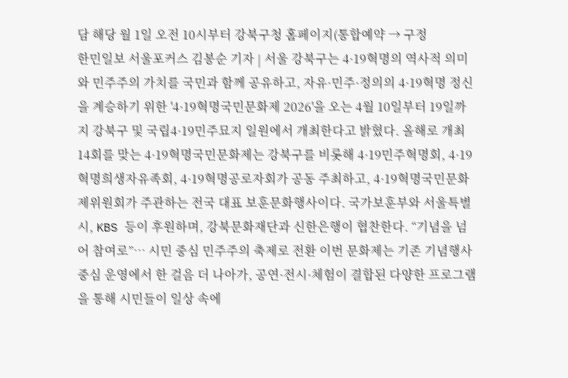담 해당 월 1일 오전 10시부터 강북구청 홈페이지(통합예약 → 구정
한민일보 서울포커스 김봉순 기자 | 서울 강북구는 4·19혁명의 역사적 의미와 민주주의 가치를 국민과 함께 공유하고, 자유·민주·정의의 4·19혁명 정신을 계승하기 위한 '4·19혁명국민문화제 2026'을 오는 4월 10일부터 19일까지 강북구 및 국립4·19민주묘지 일원에서 개최한다고 밝혔다. 올해로 개최 14회를 맞는 4·19혁명국민문화제는 강북구를 비롯해 4·19민주혁명회, 4·19혁명희생자유족회, 4·19혁명공로자회가 공동 주최하고, 4·19혁명국민문화제위원회가 주관하는 전국 대표 보훈문화행사이다. 국가보훈부와 서울특별시, KBS 등이 후원하며, 강북문화재단과 신한은행이 협찬한다. “기념을 넘어 참여로”… 시민 중심 민주주의 축제로 전환 이번 문화제는 기존 기념행사 중심 운영에서 한 걸음 더 나아가, 공연·전시·체험이 결합된 다양한 프로그램을 통해 시민들이 일상 속에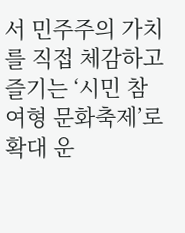서 민주주의 가치를 직접 체감하고 즐기는 ‘시민 참여형 문화축제’로 확대 운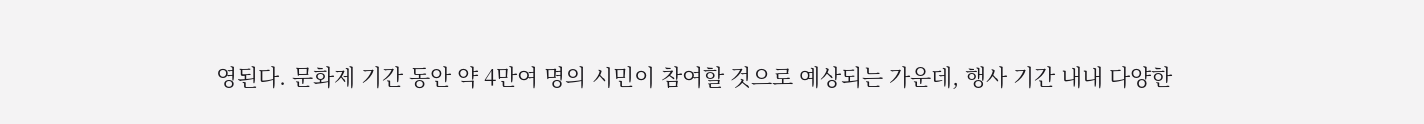영된다. 문화제 기간 동안 약 4만여 명의 시민이 참여할 것으로 예상되는 가운데, 행사 기간 내내 다양한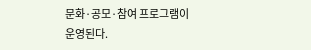문화·공모·참여 프로그램이 운영된다.